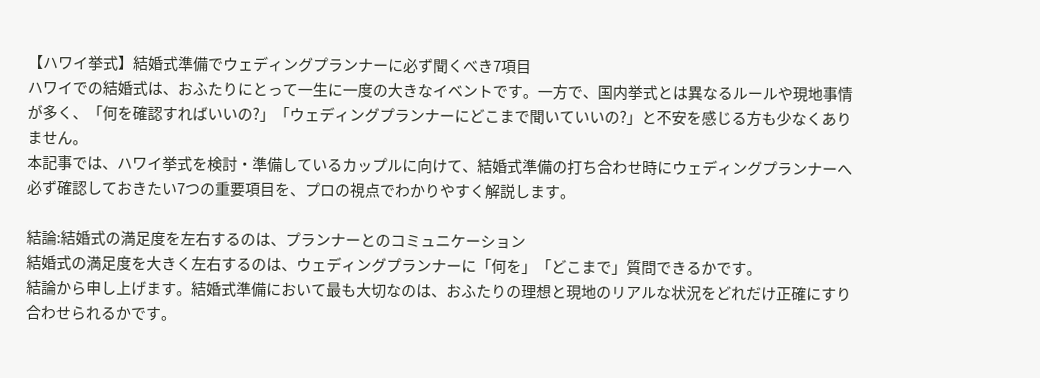【ハワイ挙式】結婚式準備でウェディングプランナーに必ず聞くべき7項目
ハワイでの結婚式は、おふたりにとって一生に一度の大きなイベントです。一方で、国内挙式とは異なるルールや現地事情が多く、「何を確認すればいいの?」「ウェディングプランナーにどこまで聞いていいの?」と不安を感じる方も少なくありません。
本記事では、ハワイ挙式を検討・準備しているカップルに向けて、結婚式準備の打ち合わせ時にウェディングプランナーへ必ず確認しておきたい7つの重要項目を、プロの視点でわかりやすく解説します。

結論:結婚式の満足度を左右するのは、プランナーとのコミュニケーション
結婚式の満足度を大きく左右するのは、ウェディングプランナーに「何を」「どこまで」質問できるかです。
結論から申し上げます。結婚式準備において最も大切なのは、おふたりの理想と現地のリアルな状況をどれだけ正確にすり合わせられるかです。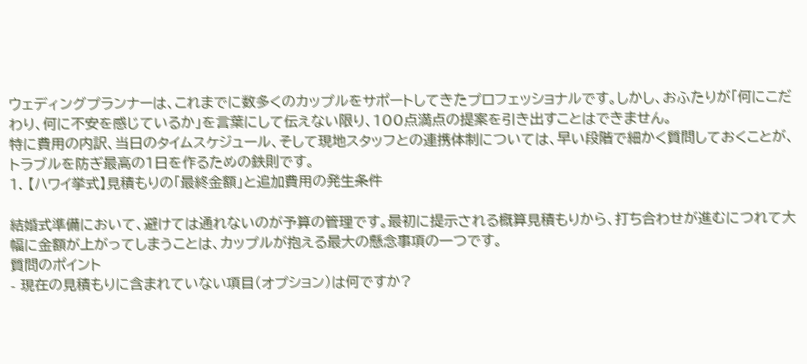ウェディングプランナーは、これまでに数多くのカップルをサポートしてきたプロフェッショナルです。しかし、おふたりが「何にこだわり、何に不安を感じているか」を言葉にして伝えない限り、100点満点の提案を引き出すことはできません。
特に費用の内訳、当日のタイムスケジュール、そして現地スタッフとの連携体制については、早い段階で細かく質問しておくことが、トラブルを防ぎ最高の1日を作るための鉄則です。
1. 【ハワイ挙式】見積もりの「最終金額」と追加費用の発生条件

結婚式準備において、避けては通れないのが予算の管理です。最初に提示される概算見積もりから、打ち合わせが進むにつれて大幅に金額が上がってしまうことは、カップルが抱える最大の懸念事項の一つです。
質問のポイント
- 現在の見積もりに含まれていない項目(オプション)は何ですか?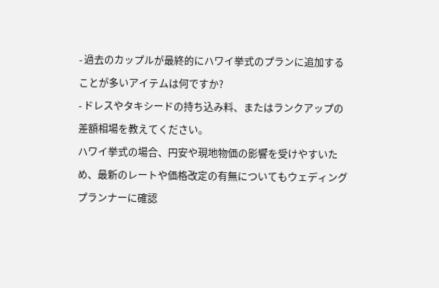- 過去のカップルが最終的にハワイ挙式のプランに追加することが多いアイテムは何ですか?
- ドレスやタキシードの持ち込み料、またはランクアップの差額相場を教えてください。
ハワイ挙式の場合、円安や現地物価の影響を受けやすいため、最新のレートや価格改定の有無についてもウェディングプランナーに確認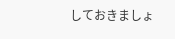しておきましょ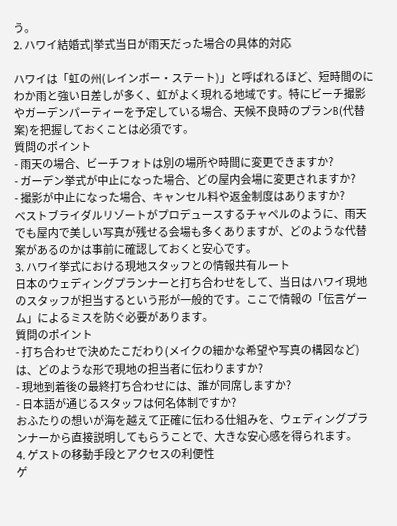う。
2. ハワイ結婚式|挙式当日が雨天だった場合の具体的対応

ハワイは「虹の州(レインボー・ステート)」と呼ばれるほど、短時間のにわか雨と強い日差しが多く、虹がよく現れる地域です。特にビーチ撮影やガーデンパーティーを予定している場合、天候不良時のプランB(代替案)を把握しておくことは必須です。
質問のポイント
- 雨天の場合、ビーチフォトは別の場所や時間に変更できますか?
- ガーデン挙式が中止になった場合、どの屋内会場に変更されますか?
- 撮影が中止になった場合、キャンセル料や返金制度はありますか?
ベストブライダルリゾートがプロデュースするチャペルのように、雨天でも屋内で美しい写真が残せる会場も多くありますが、どのような代替案があるのかは事前に確認しておくと安心です。
3. ハワイ挙式における現地スタッフとの情報共有ルート
日本のウェディングプランナーと打ち合わせをして、当日はハワイ現地のスタッフが担当するという形が一般的です。ここで情報の「伝言ゲーム」によるミスを防ぐ必要があります。
質問のポイント
- 打ち合わせで決めたこだわり(メイクの細かな希望や写真の構図など)は、どのような形で現地の担当者に伝わりますか?
- 現地到着後の最終打ち合わせには、誰が同席しますか?
- 日本語が通じるスタッフは何名体制ですか?
おふたりの想いが海を越えて正確に伝わる仕組みを、ウェディングプランナーから直接説明してもらうことで、大きな安心感を得られます。
4. ゲストの移動手段とアクセスの利便性
ゲ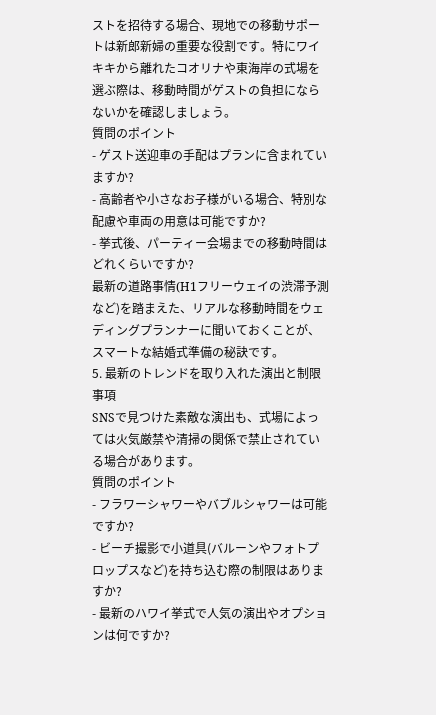ストを招待する場合、現地での移動サポートは新郎新婦の重要な役割です。特にワイキキから離れたコオリナや東海岸の式場を選ぶ際は、移動時間がゲストの負担にならないかを確認しましょう。
質問のポイント
- ゲスト送迎車の手配はプランに含まれていますか?
- 高齢者や小さなお子様がいる場合、特別な配慮や車両の用意は可能ですか?
- 挙式後、パーティー会場までの移動時間はどれくらいですか?
最新の道路事情(H1フリーウェイの渋滞予測など)を踏まえた、リアルな移動時間をウェディングプランナーに聞いておくことが、スマートな結婚式準備の秘訣です。
5. 最新のトレンドを取り入れた演出と制限事項
SNSで見つけた素敵な演出も、式場によっては火気厳禁や清掃の関係で禁止されている場合があります。
質問のポイント
- フラワーシャワーやバブルシャワーは可能ですか?
- ビーチ撮影で小道具(バルーンやフォトプロップスなど)を持ち込む際の制限はありますか?
- 最新のハワイ挙式で人気の演出やオプションは何ですか?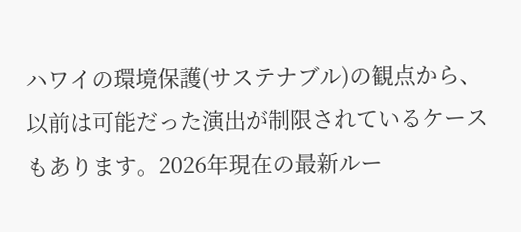ハワイの環境保護(サステナブル)の観点から、以前は可能だった演出が制限されているケースもあります。2026年現在の最新ルー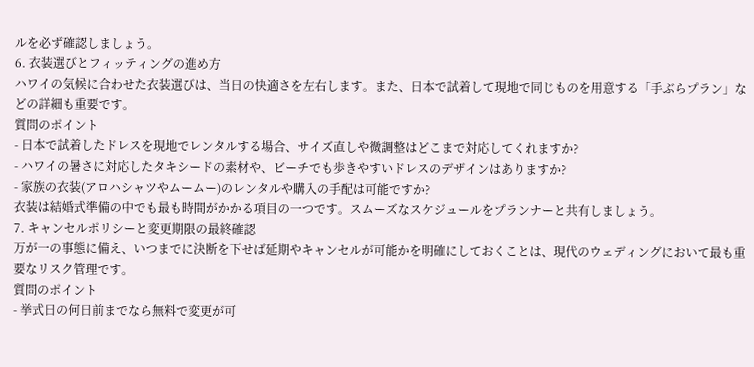ルを必ず確認しましょう。
6. 衣装選びとフィッティングの進め方
ハワイの気候に合わせた衣装選びは、当日の快適さを左右します。また、日本で試着して現地で同じものを用意する「手ぶらプラン」などの詳細も重要です。
質問のポイント
- 日本で試着したドレスを現地でレンタルする場合、サイズ直しや微調整はどこまで対応してくれますか?
- ハワイの暑さに対応したタキシードの素材や、ビーチでも歩きやすいドレスのデザインはありますか?
- 家族の衣装(アロハシャツやムームー)のレンタルや購入の手配は可能ですか?
衣装は結婚式準備の中でも最も時間がかかる項目の一つです。スムーズなスケジュールをプランナーと共有しましょう。
7. キャンセルポリシーと変更期限の最終確認
万が一の事態に備え、いつまでに決断を下せば延期やキャンセルが可能かを明確にしておくことは、現代のウェディングにおいて最も重要なリスク管理です。
質問のポイント
- 挙式日の何日前までなら無料で変更が可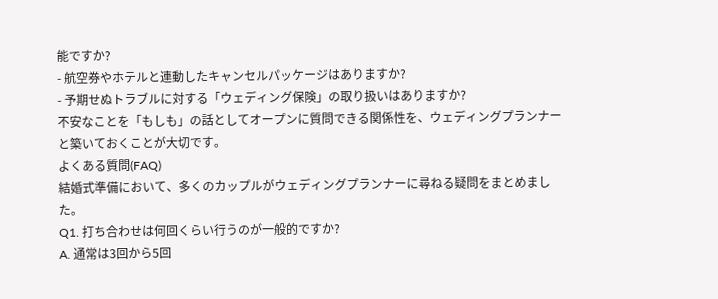能ですか?
- 航空券やホテルと連動したキャンセルパッケージはありますか?
- 予期せぬトラブルに対する「ウェディング保険」の取り扱いはありますか?
不安なことを「もしも」の話としてオープンに質問できる関係性を、ウェディングプランナーと築いておくことが大切です。
よくある質問(FAQ)
結婚式準備において、多くのカップルがウェディングプランナーに尋ねる疑問をまとめました。
Q1. 打ち合わせは何回くらい行うのが一般的ですか?
A. 通常は3回から5回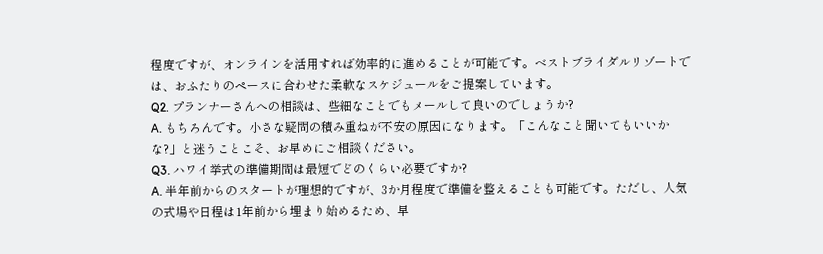程度ですが、オンラインを活用すれば効率的に進めることが可能です。ベストブライダルリゾートでは、おふたりのペースに合わせた柔軟なスケジュールをご提案しています。
Q2. プランナーさんへの相談は、些細なことでもメールして良いのでしょうか?
A. もちろんです。小さな疑問の積み重ねが不安の原因になります。「こんなこと聞いてもいいかな?」と迷うことこそ、お早めにご相談ください。
Q3. ハワイ挙式の準備期間は最短でどのくらい必要ですか?
A. 半年前からのスタートが理想的ですが、3か月程度で準備を整えることも可能です。ただし、人気の式場や日程は1年前から埋まり始めるため、早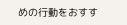めの行動をおすす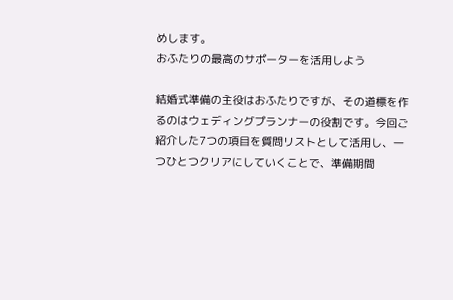めします。
おふたりの最高のサポーターを活用しよう

結婚式準備の主役はおふたりですが、その道標を作るのはウェディングプランナーの役割です。今回ご紹介した7つの項目を質問リストとして活用し、一つひとつクリアにしていくことで、準備期間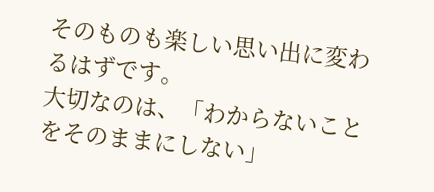そのものも楽しい思い出に変わるはずです。
大切なのは、「わからないことをそのままにしない」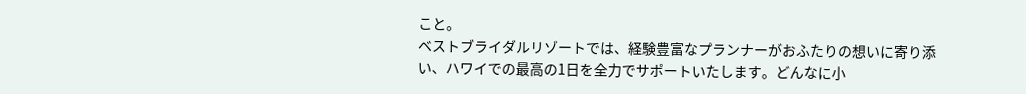こと。
ベストブライダルリゾートでは、経験豊富なプランナーがおふたりの想いに寄り添い、ハワイでの最高の1日を全力でサポートいたします。どんなに小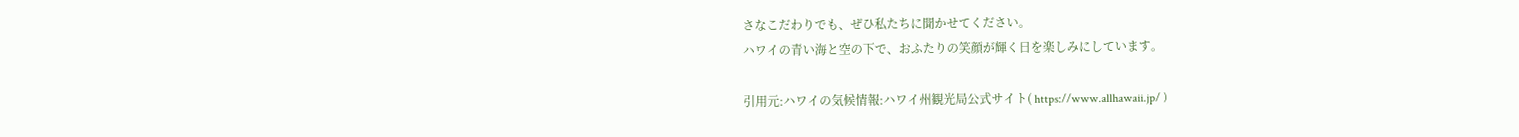さなこだわりでも、ぜひ私たちに聞かせてください。
ハワイの青い海と空の下で、おふたりの笑顔が輝く日を楽しみにしています。

引用元:ハワイの気候情報:ハワイ州観光局公式サイト( https://www.allhawaii.jp/ )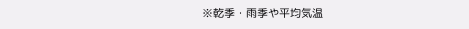※乾季・雨季や平均気温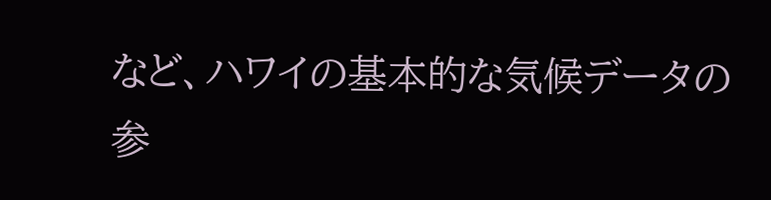など、ハワイの基本的な気候データの参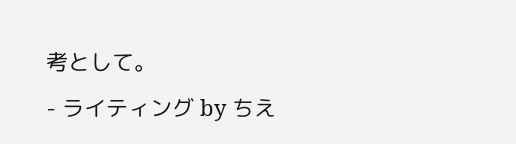考として。
- ライティング by ちえ